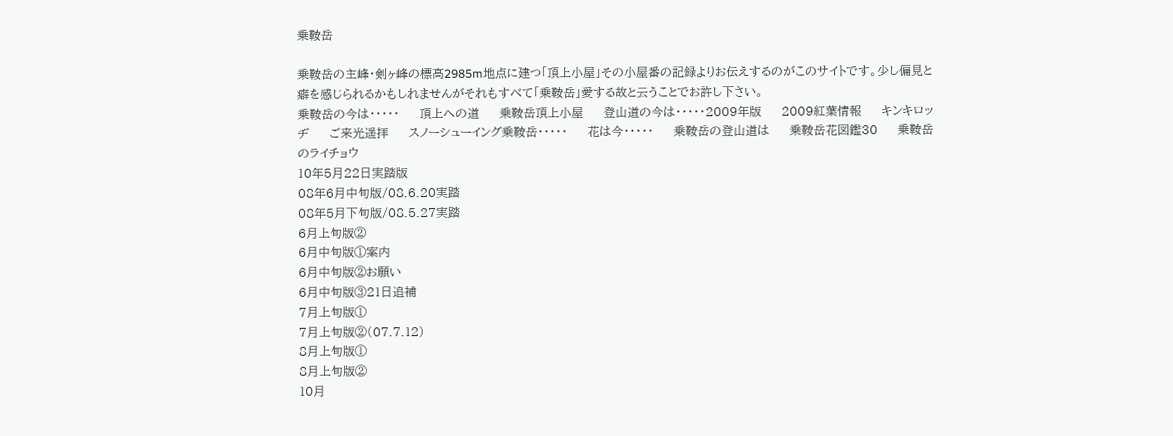乗鞍岳

乗鞍岳の主峰・剣ヶ峰の標高2985m地点に建つ「頂上小屋」その小屋番の記録よりお伝えするのがこのサイトです。少し偏見と癖を感じられるかもしれませんがそれもすべて「乗鞍岳」愛する故と云うことでお許し下さい。
乗鞍岳の今は・・・・・     頂上への道     乗鞍岳頂上小屋     登山道の今は・・・・・2009年版     2009紅葉情報     キンキロッヂ     ご来光遥拝     スノーシューイング乗鞍岳・・・・・     花は今・・・・・     乗鞍岳の登山道は     乗鞍岳花図鑑30     乗鞍岳のライチョウ
10年5月22日実踏版
08年6月中旬版/08.6.20実踏
08年5月下旬版/08.5.27実踏
6月上旬版②
6月中旬版①案内
6月中旬版②お願い
6月中旬版③21日追補
7月上旬版①
7月上旬版②(07.7.12)
8月上旬版①
8月上旬版②
10月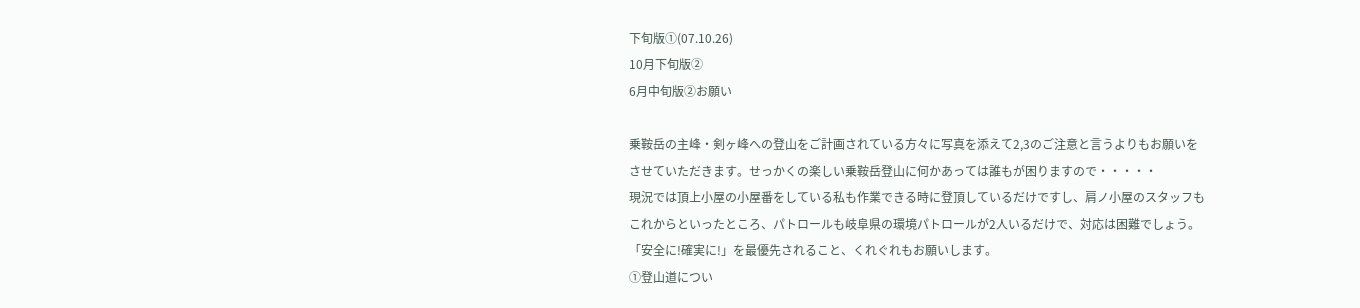下旬版①(07.10.26)
10月下旬版②
6月中旬版②お願い

乗鞍岳の主峰・剣ヶ峰への登山をご計画されている方々に写真を添えて2,3のご注意と言うよりもお願いを
させていただきます。せっかくの楽しい乗鞍岳登山に何かあっては誰もが困りますので・・・・・
現況では頂上小屋の小屋番をしている私も作業できる時に登頂しているだけですし、肩ノ小屋のスタッフも
これからといったところ、パトロールも岐阜県の環境パトロールが2人いるだけで、対応は困難でしょう。
「安全に!確実に!」を最優先されること、くれぐれもお願いします。
①登山道につい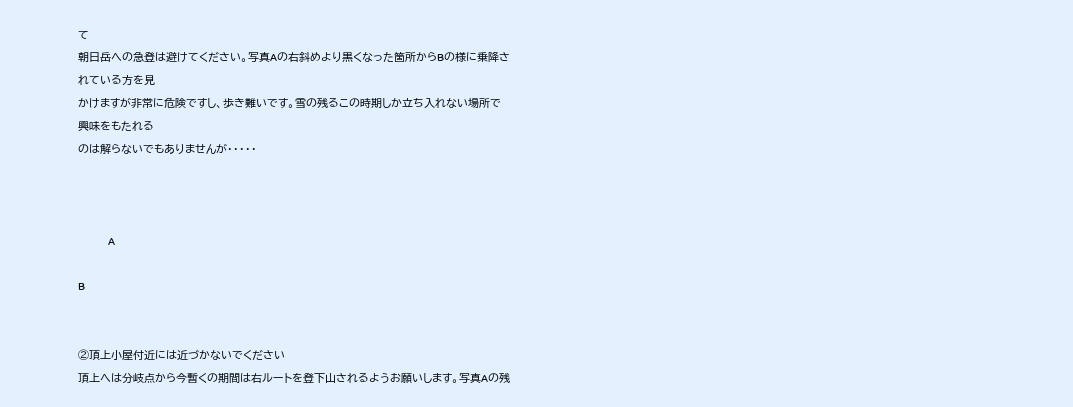て
朝日岳への急登は避けてください。写真Aの右斜めより黒くなった箇所からBの様に乗降されている方を見
かけますが非常に危険ですし、歩き難いです。雪の残るこの時期しか立ち入れない場所で興味をもたれる
のは解らないでもありませんが・・・・・



               A

B


②頂上小屋付近には近づかないでください
頂上へは分岐点から今暫くの期間は右ルートを登下山されるようお願いします。写真Aの残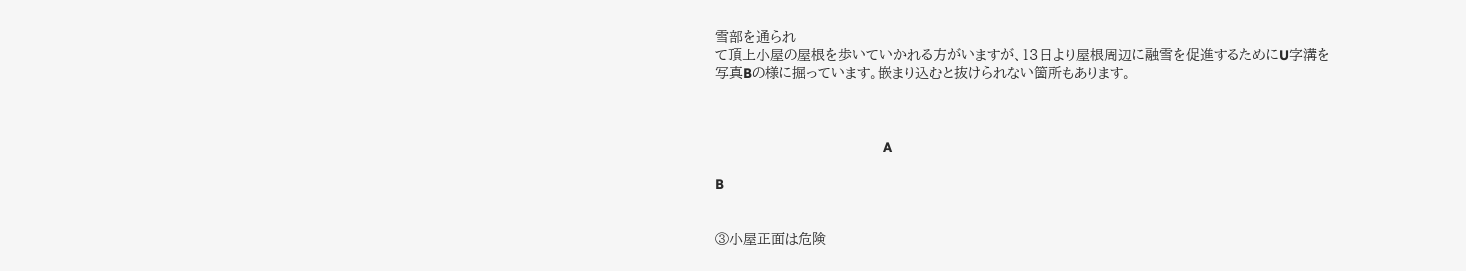雪部を通られ
て頂上小屋の屋根を歩いていかれる方がいますが、13日より屋根周辺に融雪を促進するためにU字溝を
写真Bの様に掘っています。嵌まり込むと抜けられない箇所もあります。



                                          A

B


③小屋正面は危険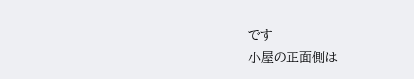です
小屋の正面側は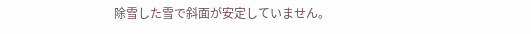除雪した雪で斜面が安定していません。